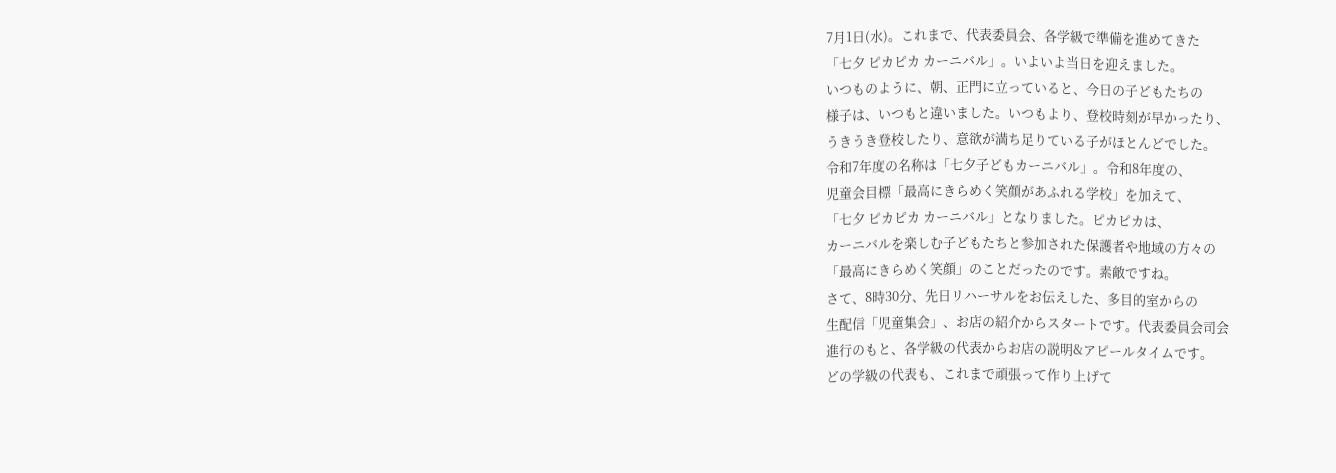7月1日(水)。これまで、代表委員会、各学級で準備を進めてきた
「七夕 ピカピカ カーニバル」。いよいよ当日を迎えました。
いつものように、朝、正門に立っていると、今日の子どもたちの
様子は、いつもと違いました。いつもより、登校時刻が早かったり、
うきうき登校したり、意欲が満ち足りている子がほとんどでした。
令和7年度の名称は「七夕子どもカーニバル」。令和8年度の、
児童会目標「最高にきらめく笑顔があふれる学校」を加えて、
「七夕 ピカピカ カーニバル」となりました。ピカピカは、
カーニバルを楽しむ子どもたちと参加された保護者や地域の方々の
「最高にきらめく笑顔」のことだったのです。素敵ですね。
さて、8時30分、先日リハーサルをお伝えした、多目的室からの
生配信「児童集会」、お店の紹介からスタートです。代表委員会司会
進行のもと、各学級の代表からお店の説明&アピールタイムです。
どの学級の代表も、これまで頑張って作り上げて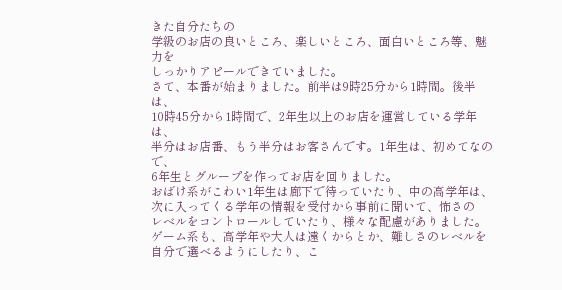きた自分たちの
学級のお店の良いところ、楽しいところ、面白いところ等、魅力を
しっかりアピールできていました。
さて、本番が始まりました。前半は9時25分から1時間。後半は、
10時45分から1時間で、2年生以上のお店を運営している学年は、
半分はお店番、もう半分はお客さんです。1年生は、初めてなので、
6年生とグループを作ってお店を回りました。
おばけ系がこわい1年生は廊下で待っていたり、中の高学年は、
次に入ってくる学年の情報を受付から事前に聞いて、怖さの
レベルをコントロールしていたり、様々な配慮がありました。
ゲーム系も、高学年や大人は遠くからとか、難しさのレベルを
自分で選べるようにしたり、こ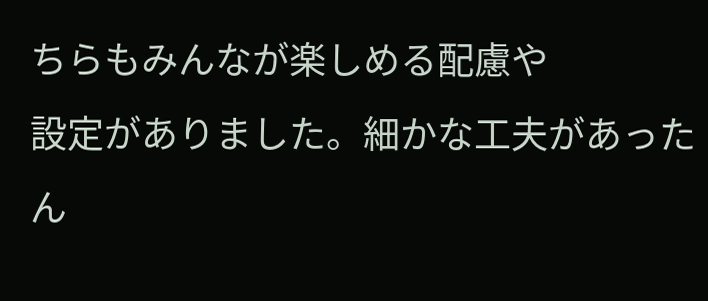ちらもみんなが楽しめる配慮や
設定がありました。細かな工夫があったん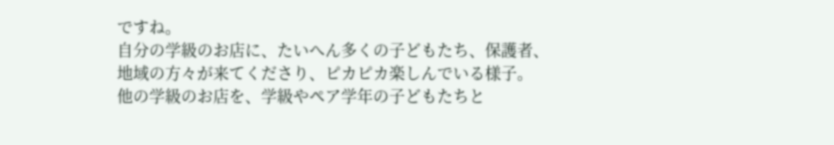ですね。
自分の学級のお店に、たいへん多くの子どもたち、保護者、
地域の方々が来てくださり、ピカピカ楽しんでいる様子。
他の学級のお店を、学級やペア学年の子どもたちと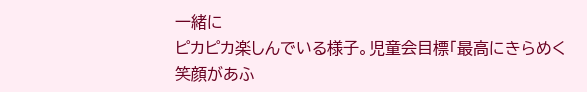一緒に
ピカピカ楽しんでいる様子。児童会目標「最高にきらめく
笑顔があふ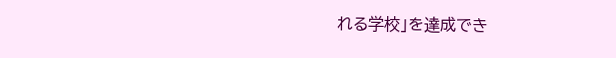れる学校」を達成でき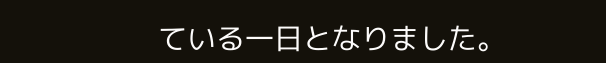ている一日となりました。